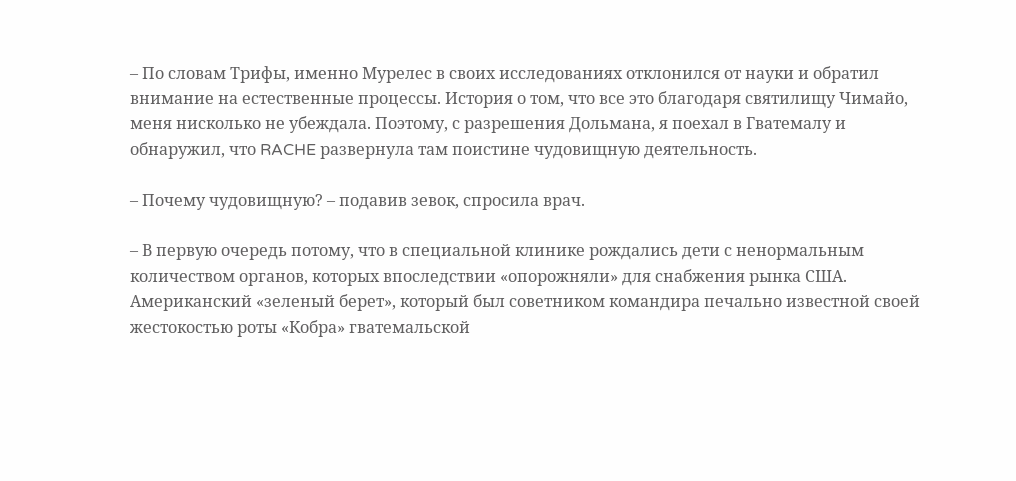– По словам Трифы, именно Мурелес в своих исследованиях отклонился от науки и обратил внимание на естественные процессы. История о том, что все это благодаря святилищу Чимайо, меня нисколько не убеждала. Поэтому, с разрешения Дольмана, я поехал в Гватемалу и обнаружил, что RACHE развернула там поистине чудовищную деятельность.

– Почему чудовищную? – подавив зевок, спросила врач.

– В первую очередь потому, что в специальной клинике рождались дети с ненормальным количеством органов, которых впоследствии «опорожняли» для снабжения рынка США. Американский «зеленый берет», который был советником командира печально известной своей жестокостью роты «Кобра» гватемальской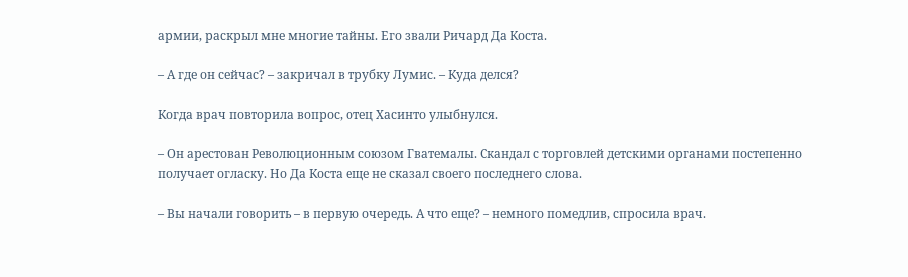армии, раскрыл мне многие тайны. Его звали Ричард Да Коста.

– А где он сейчас? – закричал в трубку Лумис. – Куда делся?

Когда врач повторила вопрос, отец Хасинто улыбнулся.

– Он арестован Революционным союзом Гватемалы. Скандал с торговлей детскими органами постепенно получает огласку. Но Да Коста еще не сказал своего последнего слова.

– Вы начали говорить – в первую очередь. А что еще? – немного помедлив, спросила врач.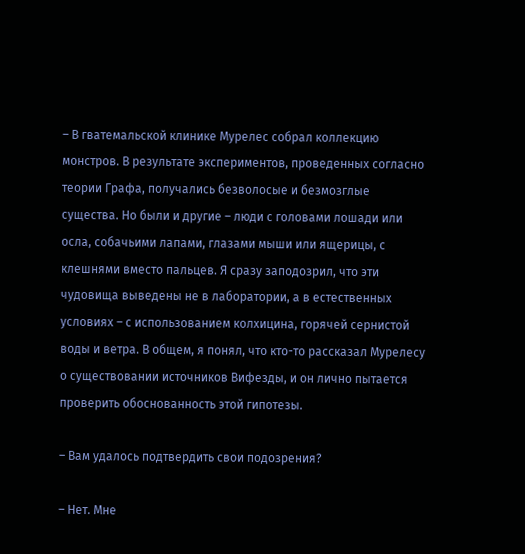– В гватемальской клинике Мурелес собрал коллекцию монстров. В результате экспериментов, проведенных согласно теории Графа, получались безволосые и безмозглые существа. Но были и другие – люди с головами лошади или осла, собачьими лапами, глазами мыши или ящерицы, с клешнями вместо пальцев. Я сразу заподозрил, что эти чудовища выведены не в лаборатории, а в естественных условиях – с использованием колхицина, горячей сернистой воды и ветра. В общем, я понял, что кто-то рассказал Мурелесу о существовании источников Вифезды, и он лично пытается проверить обоснованность этой гипотезы.

– Вам удалось подтвердить свои подозрения?

– Нет. Мне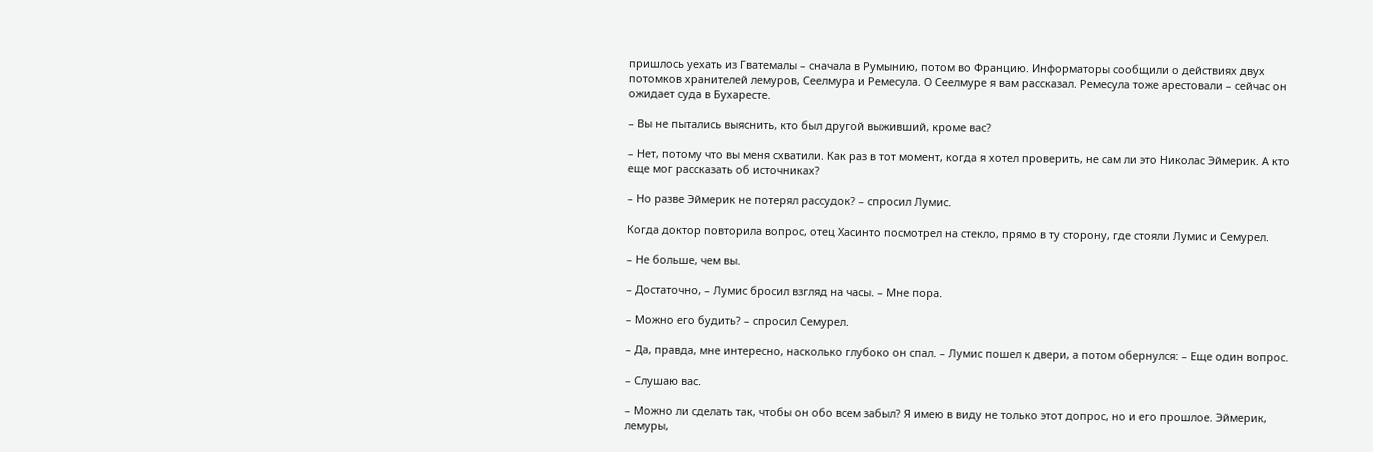пришлось уехать из Гватемалы – сначала в Румынию, потом во Францию. Информаторы сообщили о действиях двух потомков хранителей лемуров, Сеелмура и Ремесула. О Сеелмуре я вам рассказал. Ремесула тоже арестовали – сейчас он ожидает суда в Бухаресте.

– Вы не пытались выяснить, кто был другой выживший, кроме вас?

– Нет, потому что вы меня схватили. Как раз в тот момент, когда я хотел проверить, не сам ли это Николас Эймерик. А кто еще мог рассказать об источниках?

– Но разве Эймерик не потерял рассудок? – спросил Лумис.

Когда доктор повторила вопрос, отец Хасинто посмотрел на стекло, прямо в ту сторону, где стояли Лумис и Семурел.

– Не больше, чем вы.

– Достаточно, – Лумис бросил взгляд на часы. – Мне пора.

– Можно его будить? – спросил Семурел.

– Да, правда, мне интересно, насколько глубоко он спал. – Лумис пошел к двери, а потом обернулся: – Еще один вопрос.

– Слушаю вас.

– Можно ли сделать так, чтобы он обо всем забыл? Я имею в виду не только этот допрос, но и его прошлое. Эймерик, лемуры,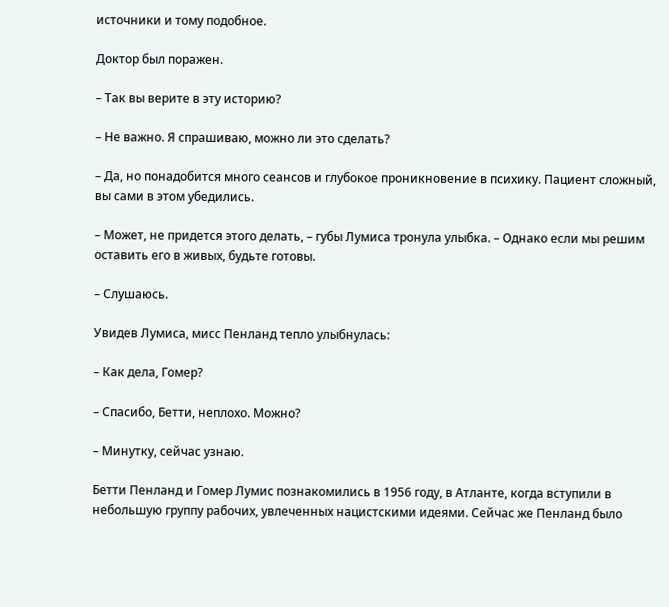источники и тому подобное.

Доктор был поражен.

– Так вы верите в эту историю?

– Не важно. Я спрашиваю, можно ли это сделать?

– Да, но понадобится много сеансов и глубокое проникновение в психику. Пациент сложный, вы сами в этом убедились.

– Может, не придется этого делать, – губы Лумиса тронула улыбка. – Однако если мы решим оставить его в живых, будьте готовы.

– Слушаюсь.

Увидев Лумиса, мисс Пенланд тепло улыбнулась:

– Как дела, Гомер?

– Спасибо, Бетти, неплохо. Можно?

– Минутку, сейчас узнаю.

Бетти Пенланд и Гомер Лумис познакомились в 1956 году, в Атланте, когда вступили в небольшую группу рабочих, увлеченных нацистскими идеями. Сейчас же Пенланд было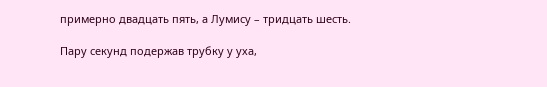примерно двадцать пять, а Лумису – тридцать шесть.

Пару секунд подержав трубку у уха,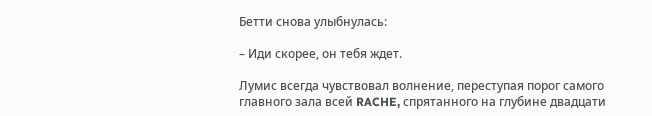Бетти снова улыбнулась:

– Иди скорее, он тебя ждет.

Лумис всегда чувствовал волнение, переступая порог самого главного зала всей RACHE, спрятанного на глубине двадцати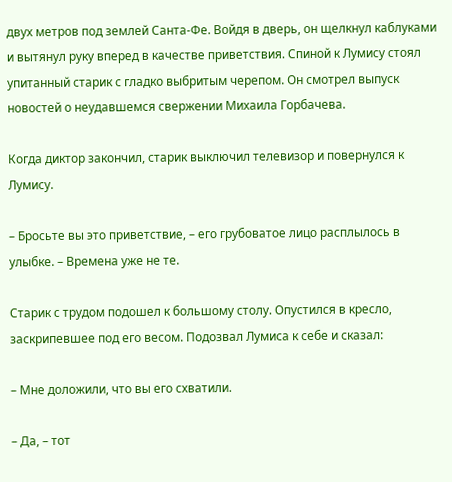двух метров под землей Санта-Фе. Войдя в дверь, он щелкнул каблуками и вытянул руку вперед в качестве приветствия. Спиной к Лумису стоял упитанный старик с гладко выбритым черепом. Он смотрел выпуск новостей о неудавшемся свержении Михаила Горбачева.

Когда диктор закончил, старик выключил телевизор и повернулся к Лумису.

– Бросьте вы это приветствие, – его грубоватое лицо расплылось в улыбке. – Времена уже не те.

Старик с трудом подошел к большому столу. Опустился в кресло, заскрипевшее под его весом. Подозвал Лумиса к себе и сказал:

– Мне доложили, что вы его схватили.

– Да, – тот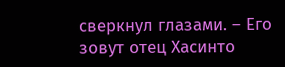сверкнул глазами. – Его зовут отец Хасинто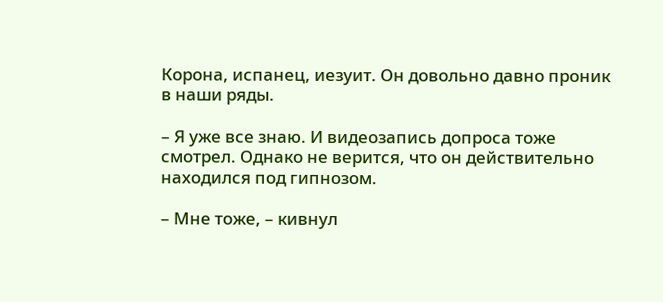Корона, испанец, иезуит. Он довольно давно проник в наши ряды.

– Я уже все знаю. И видеозапись допроса тоже смотрел. Однако не верится, что он действительно находился под гипнозом.

– Мне тоже, – кивнул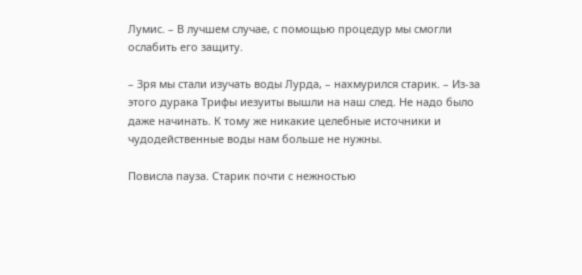Лумис. – В лучшем случае, с помощью процедур мы смогли ослабить его защиту.

– Зря мы стали изучать воды Лурда, – нахмурился старик. – Из-за этого дурака Трифы иезуиты вышли на наш след. Не надо было даже начинать. К тому же никакие целебные источники и чудодейственные воды нам больше не нужны.

Повисла пауза. Старик почти с нежностью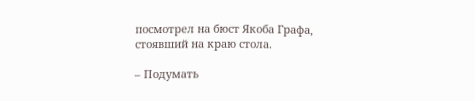посмотрел на бюст Якоба Графа, стоявший на краю стола.

– Подумать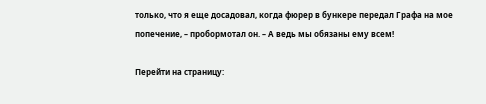только, что я еще досадовал, когда фюрер в бункере передал Графа на мое попечение, – пробормотал он. – А ведь мы обязаны ему всем!

Перейти на страницу: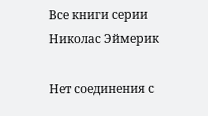Все книги серии Николас Эймерик

Нет соединения с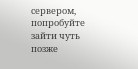сервером, попробуйте зайти чуть позже